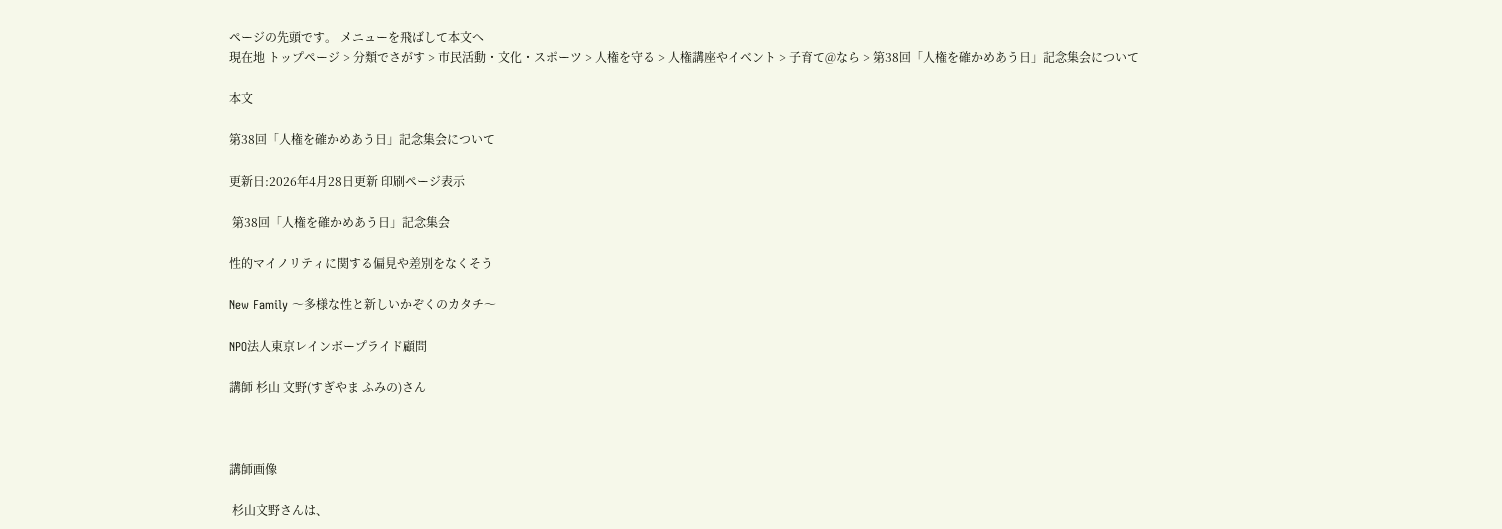ページの先頭です。 メニューを飛ばして本文へ
現在地 トップページ > 分類でさがす > 市民活動・文化・スポーツ > 人権を守る > 人権講座やイベント > 子育て@なら > 第38回「人権を確かめあう日」記念集会について

本文

第38回「人権を確かめあう日」記念集会について

更新日:2026年4月28日更新 印刷ページ表示

 第38回「人権を確かめあう日」記念集会

性的マイノリティに関する偏見や差別をなくそう

New Family 〜多様な性と新しいかぞくのカタチ〜

NPO法人東京レインボープライド顧問

講師 杉山 文野(すぎやま ふみの)さん



講師画像

 杉山文野さんは、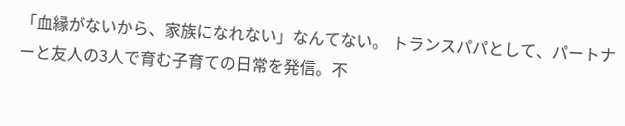「血縁がないから、家族になれない」なんてない。 トランスパパとして、パートナーと友人の3人で育む子育ての日常を発信。不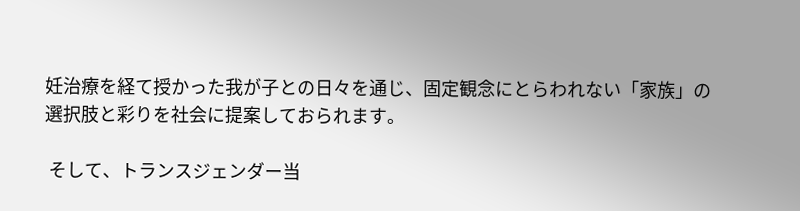妊治療を経て授かった我が子との日々を通じ、固定観念にとらわれない「家族」の選択肢と彩りを社会に提案しておられます。

 そして、トランスジェンダー当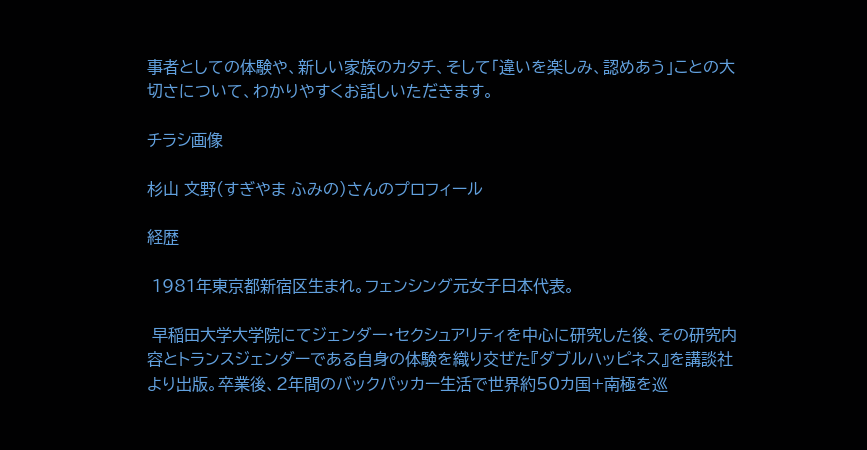事者としての体験や、新しい家族のカタチ、そして「違いを楽しみ、認めあう」ことの大切さについて、わかりやすくお話しいただきます。

チラシ画像

杉山 文野(すぎやま ふみの)さんのプロフィール

経歴

 1981年東京都新宿区生まれ。フェンシング元女子日本代表。

 早稲田大学大学院にてジェンダー・セクシュアリティを中心に研究した後、その研究内容とトランスジェンダーである自身の体験を織り交ぜた『ダブルハッピネス』を講談社より出版。卒業後、2年間のバックパッカー生活で世界約50カ国+南極を巡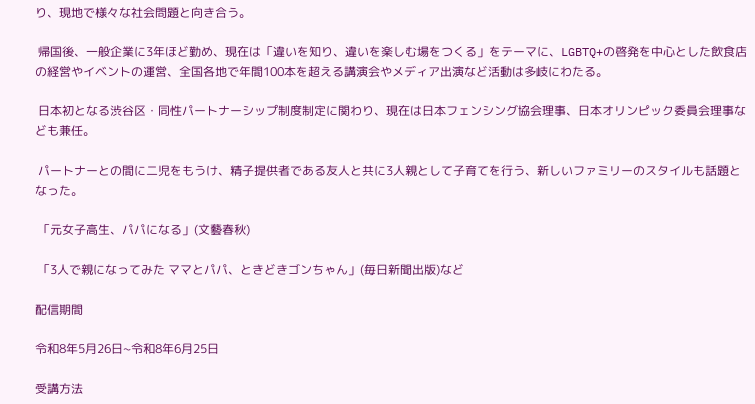り、現地で様々な社会問題と向き合う。

 帰国後、一般企業に3年ほど勤め、現在は「違いを知り、違いを楽しむ場をつくる」をテーマに、LGBTQ+の啓発を中心とした飲食店の経営やイベントの運営、全国各地で年間100本を超える講演会やメディア出演など活動は多岐にわたる。

 日本初となる渋谷区・同性パートナーシップ制度制定に関わり、現在は日本フェンシング協会理事、日本オリンピック委員会理事なども兼任。

 パートナーとの間に二児をもうけ、精子提供者である友人と共に3人親として子育てを行う、新しいファミリーのスタイルも話題となった。

 「元女子高生、パパになる」(文藝春秋)

 「3人で親になってみた ママとパパ、ときどきゴンちゃん」(毎日新聞出版)など

配信期間

令和8年5月26日~令和8年6月25日

受講方法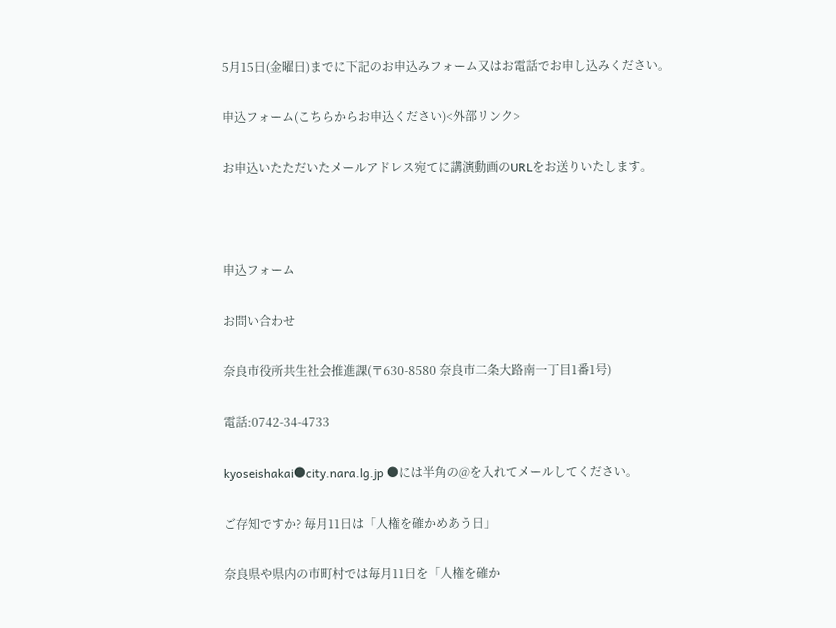5月15日(金曜日)までに下記のお申込みフォーム又はお電話でお申し込みください。

申込フォーム(こちらからお申込ください)<外部リンク>

お申込いたただいたメールアドレス宛てに講演動画のURLをお送りいたします。



申込フォーム

お問い合わせ

奈良市役所共生社会推進課(〒630-8580 奈良市二条大路南一丁目1番1号)

電話:0742-34-4733

kyoseishakai●city.nara.lg.jp ●には半角の@を入れてメールしてください。

ご存知ですか? 毎月11日は「人権を確かめあう日」

奈良県や県内の市町村では毎月11日を「人権を確か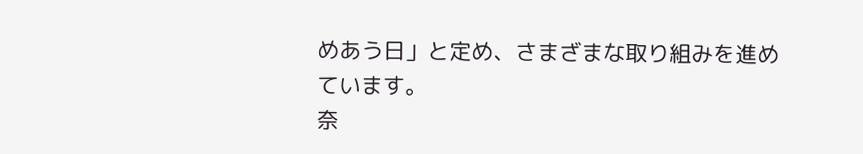めあう日」と定め、さまざまな取り組みを進めています。
奈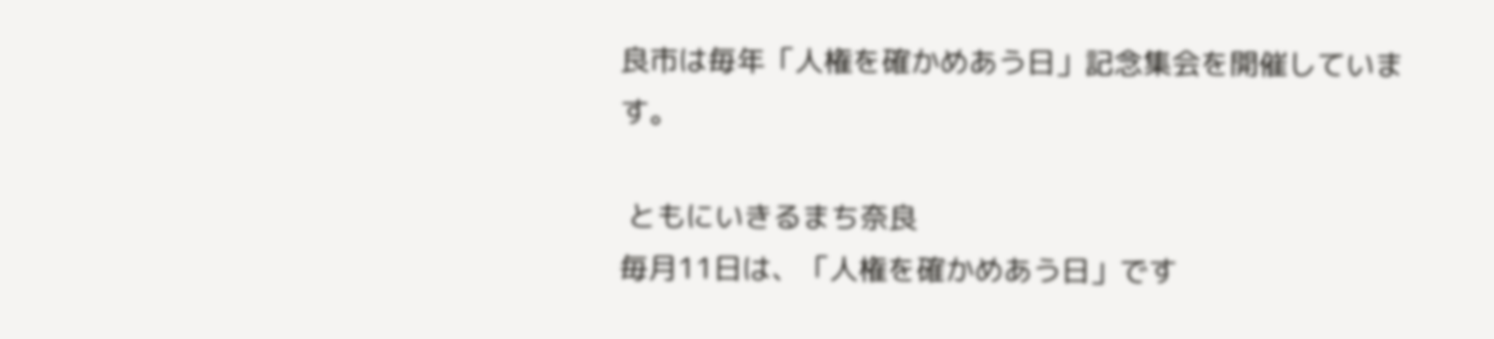良市は毎年「人権を確かめあう日」記念集会を開催しています。

 ともにいきるまち奈良
毎月11日は、「人権を確かめあう日」です